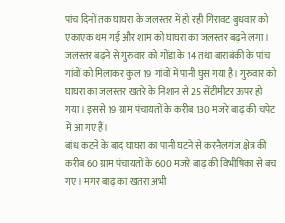पांच दिनों तक घाघरा के जलस्तर में हो रही गिरावट बुधवार को एकाएक थम गई और शाम को घाघरा का जलस्तर बढ़ने लगा। जलस्तर बढ़ने से गुरुवार को गोंडा के 14 तथा बाराबंकी के पांच गांवों को मिलाकर कुल 19 गांवों में पानी घुस गया है। गुरुवार को घाघरा का जलस्तर खतरे के निशान से 25 सेंटीमीटर ऊपर हो गया। इससे 19 ग्राम पंचायतों के करीब 130 मजरे बाढ़ की चपेट में आ गए हैं।
बांध कटने के बाद घाघरा का पानी घटने से करनैलगंज क्षेत्र की करीब 60 ग्राम पंचायतों के 600 मजरे बाढ़ की विभीषिका से बच गए। मगर बाढ़ का खतरा अभी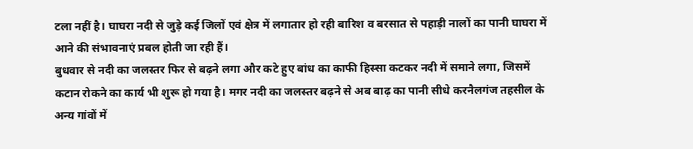टला नहीं है। घाघरा नदी से जुड़े कई जिलों एवं क्षेत्र में लगातार हो रही बारिश व बरसात से पहाड़ी नालों का पानी घाघरा में आने की संभावनाएं प्रबल होती जा रही हैं।
बुधवार से नदी का जलस्तर फिर से बढ़ने लगा और कटे हुए बांध का काफी हिस्सा कटकर नदी में समाने लगा, जिसमें कटान रोकने का कार्य भी शुरू हो गया है। मगर नदी का जलस्तर बढ़ने से अब बाढ़ का पानी सीधे करनैलगंज तहसील के अन्य गांवों में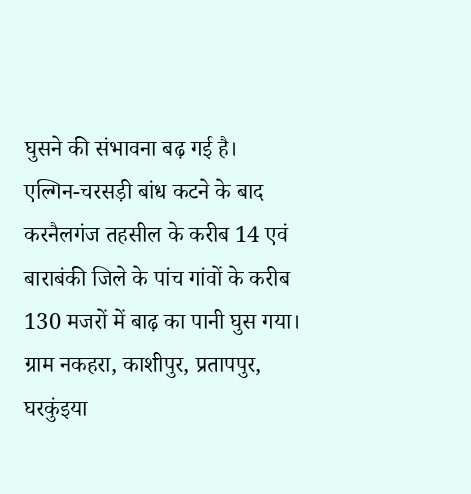घुसने की संभावना बढ़ गई है।
एल्गिन-चरसड़ी बांध कटने के बाद करनैलगंज तहसील के करीब 14 एवं बाराबंकी जिले के पांच गांवों के करीब 130 मजरों में बाढ़ का पानी घुस गया। ग्राम नकहरा, काशीपुर, प्रतापपुर, घरकुंइया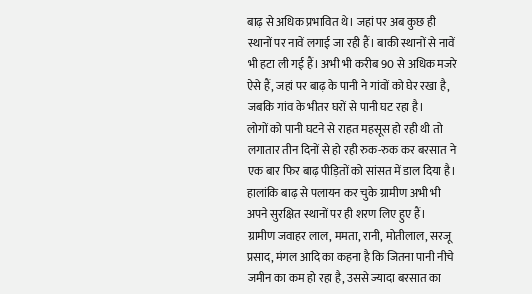बाढ़ से अधिक प्रभावित थे। जहां पर अब कुछ ही स्थानों पर नावें लगाई जा रही हैं। बाकी स्थानों से नावें भी हटा ली गई हैं। अभी भी करीब 90 से अधिक मजरे ऐसे हैं, जहां पर बाढ़ के पानी ने गांवों को घेर रखा है, जबकि गांव के भीतर घरों से पानी घट रहा है।
लोगों को पानी घटने से राहत महसूस हो रही थी तो लगातार तीन दिनों से हो रही रुक-रुक कर बरसात ने एक बार फिर बाढ़ पीड़ितों को सांसत में डाल दिया है। हालांकि बाढ़ से पलायन कर चुके ग्रामीण अभी भी अपने सुरक्षित स्थानों पर ही शरण लिए हुए हैं।
ग्रामीण जवाहर लाल, ममता, रानी, मोतीलाल, सरजू प्रसाद, मंगल आदि का कहना है कि जितना पानी नीचे जमीन का कम हो रहा है, उससे ज्यादा बरसात का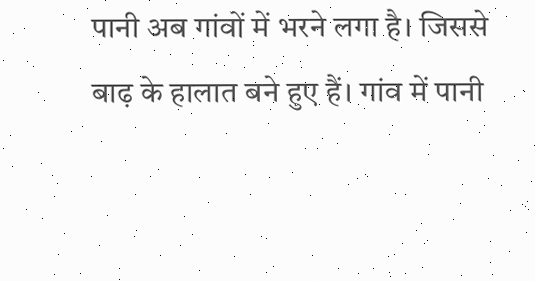पानी अब गांवों में भरने लगा है। जिससे बाढ़ के हालात बने हुए हैं। गांव में पानी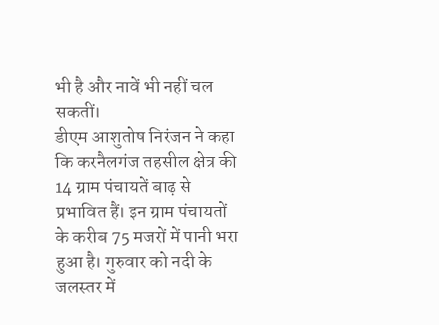भी है और नावें भी नहीं चल सकतीं।
डीएम आशुतोष निरंजन ने कहा कि करनैलगंज तहसील क्षेत्र की 14 ग्राम पंचायतें बाढ़ से प्रभावित हैं। इन ग्राम पंचायतों के करीब 75 मजरों में पानी भरा हुआ है। गुरुवार को नदी के जलस्तर में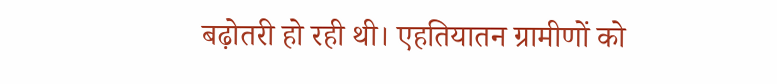बढ़ोतरी हो रही थी। एहतियातन ग्रामीणों को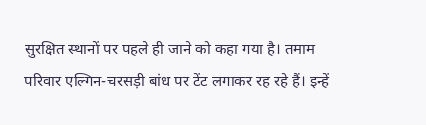सुरक्षित स्थानों पर पहले ही जाने को कहा गया है। तमाम परिवार एल्गिन-चरसड़ी बांध पर टेंट लगाकर रह रहे हैं। इन्हें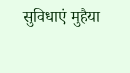सुविधाएं मुहैया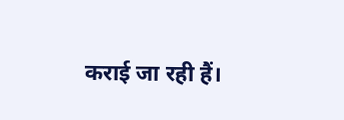कराई जा रही हैं।